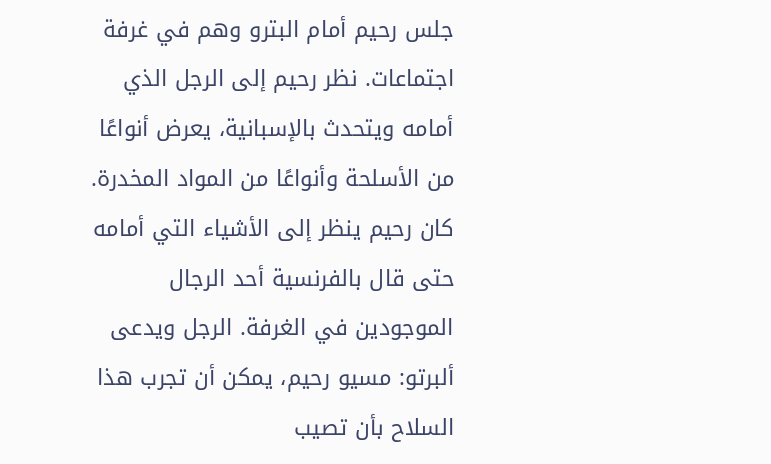جلس رحيم أمام البترو وهم في غرفة اجتماعات. نظر رحيم إلى الرجل الذي أمامه ويتحدث بالإسبانية، يعرض أنواعًا من الأسلحة وأنواعًا من المواد المخدرة. كان رحيم ينظر إلى الأشياء التي أمامه حتى قال بالفرنسية أحد الرجال الموجودين في الغرفة. الرجل ويدعى ألبرتو: مسيو رحيم، يمكن أن تجرب هذا السلاح بأن تصيب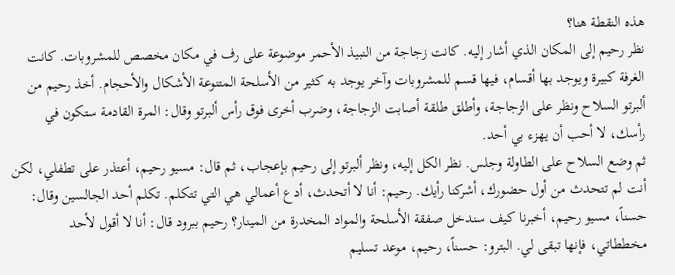هذه النقطة هنا؟
نظر رحيم إلى المكان الذي أشار إليه. كانت زجاجة من النبيذ الأحمر موضوعة على رف في مكان مخصص للمشروبات. كانت الغرفة كبيرة ويوجد بها أقسام، فيها قسم للمشروبات وآخر يوجد به كثير من الأسلحة المتنوعة الأشكال والأحجام. أخذ رحيم من ألبرتو السلاح ونظر على الزجاجة، وأطلق طلقة أصابت الزجاجة، وضرب أخرى فوق رأس ألبرتو وقال: المرة القادمة ستكون في رأسك، لا أحب أن يهزء بي أحد.
ثم وضع السلاح على الطاولة وجلس. نظر الكل إليه، ونظر ألبرتو إلى رحيم بإعجاب، ثم قال: مسيو رحيم، أعتذر على تطفلي، لكن أنت لم تتحدث من أول حضورك، أشركنا رأيك. رحيم: أنا لا أتحدث، أدع أعمالي هي التي تتكلم. تكلم أحد الجالسين وقال: حسناً، مسيو رحيم، أخبرنا كيف سندخل صفقة الأسلحة والمواد المخدرة من المينار؟ رحيم ببرود قال: أنا لا أقول لأحد مخططاتي، فإنها تبقى لي. البترو: حسناً، رحيم، موعد تسليم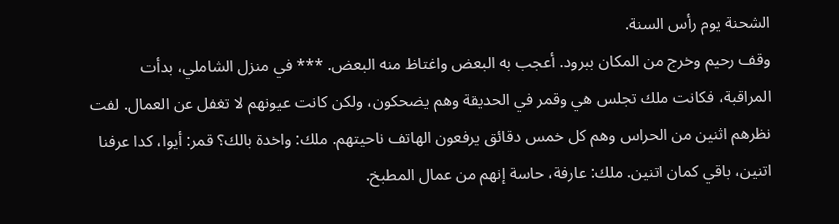الشحنة يوم رأس السنة.
وقف رحيم وخرج من المكان ببرود. أعجب به البعض واغتاظ منه البعض. *** في منزل الشاملي، بدأت المراقبة، فكانت ملك تجلس هي وقمر في الحديقة وهم يضحكون، ولكن كانت عيونهم لا تغفل عن العمال. لفت نظرهم اثنين من الحراس وهم كل خمس دقائق يرفعون الهاتف ناحيتهم. ملك: واخدة بالك؟ قمر: أيوا، كدا عرفنا اتنين، باقي كمان اتنين. ملك: عارفة، حاسة إنهم من عمال المطبخ.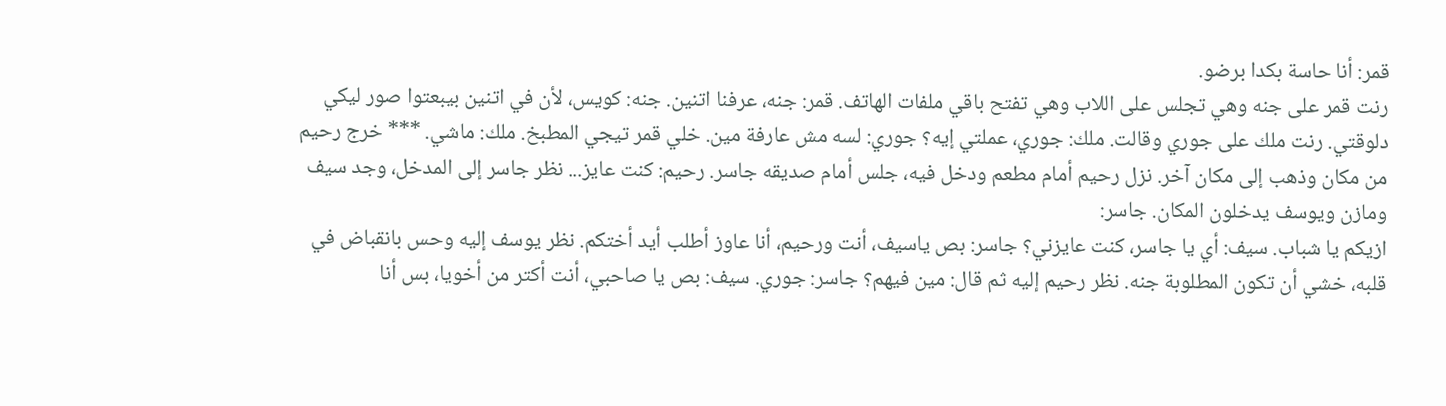قمر: أنا حاسة بكدا برضو.
رنت قمر على جنه وهي تجلس على اللاب وهي تفتح باقي ملفات الهاتف. قمر: جنه، عرفنا اتنين. جنه: كويس، لأن في اتنين بيبعتوا صور ليكي دلوقتي. رنت ملك على جوري وقالت. ملك: جوري، عملتي إيه؟ جوري: لسه مش عارفة مين. خلي قمر تيجي المطبخ. ملك: ماشي. *** خرج رحيم من مكان وذهب إلى مكان آخر. نزل رحيم أمام مطعم ودخل فيه، جلس أمام صديقه جاسر. رحيم: كنت عايز... نظر جاسر إلى المدخل، وجد سيف ومازن ويوسف يدخلون المكان. جاسر:
ازيكم يا شباب. سيف: أي يا جاسر، كنت عايزني؟ جاسر: بص ياسيف، أنت ورحيم، أنا عاوز أطلب أيد أختكم. نظر يوسف إليه وحس بانقباض في قلبه، خشي أن تكون المطلوبة جنه. نظر رحيم إليه ثم قال: مين فيهم؟ جاسر: جوري. سيف: بص يا صاحبي، أنت أكتر من أخويا، بس أنا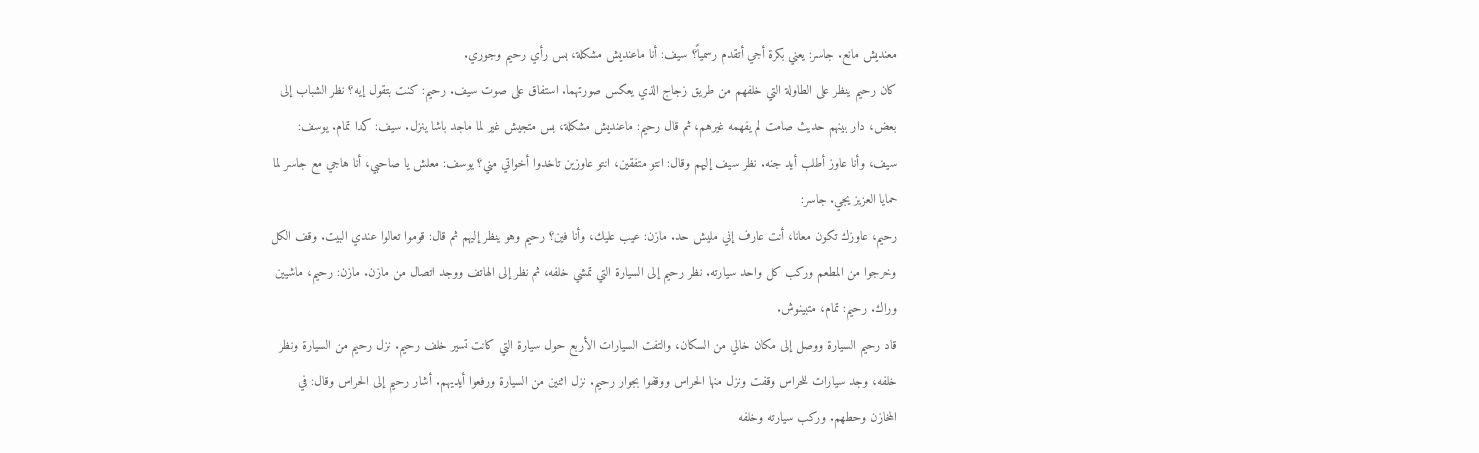معنديش مانع. جاسر: يعني بكرة أجي أتقدم رسمياً؟ سيف: أنا ماعنديش مشكلة، بس رأي رحيم وجوري.
كان رحيم ينظر على الطاولة التي خلفهم من طريق زجاج الذي يعكس صورتهما. استفاق على صوت سيف. رحيم: كنت بتقول إيه؟ نظر الشباب إلى بعض، دار بينهم حديث صامت لم يفهمه غيرهم، ثم قال رحيم: ماعنديش مشكلة، بس متجيش غير لما ماجد باشا ينزل. سيف: كدا تمام. يوسف: سيف، وأنا عاوز أطلب أيد جنه. نظر سيف إليهم وقال: انتو متفقين، انتو عاوزين تاخدوا أخواتي مني؟ يوسف: معلش يا صاحبي، أنا هاجي مع جاسر لما حمايا العزيز يجي. جاسر:
رحيم، عاوزك تكون معانا، أنت عارف إني مليش حد. مازن: عيب عليك، وأنا فين؟ رحيم وهو ينظر إليهم ثم قال: قوموا تعالوا عندي البيت. وقف الكل وخرجوا من المطعم وركب كل واحد سيارته. نظر رحيم إلى السيارة التي تمشي خلفه، ثم نظر إلى الهاتف ووجد اتصال من مازن. مازن: رحيم، ماشيين وراك. رحيم: تمام، متبينوش.
قاد رحيم السيارة ووصل إلى مكان خالي من السكان، والتفت السيارات الأربع حول سيارة التي كانت تسير خلف رحيم. نزل رحيم من السيارة ونظر خلفه، وجد سيارات للحراس وقفت ونزل منها الحراس ووقفوا بجوار رحيم. نزل اثنين من السيارة ورفعوا أيديهم. أشار رحيم إلى الحراس وقال: في المخازن وحطهم. وركب سيارته وخلفه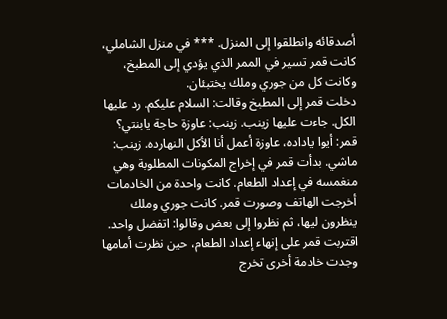أصدقائه وانطلقوا إلى المنزل. *** في منزل الشاملي، كانت قمر تسير في الممر الذي يؤدي إلى المطبخ، وكانت كل من جوري وملك يختبئان.
دخلت قمر إلى المطبخ وقالت: السلام عليكم. رد عليها الكل. جاءت عليها زينب. زينب: عاوزة حاجة يابنتي؟ قمر: أيوا ياداده، عاوزة أعمل أنا الأكل النهارده. زينب: ماشي. بدأت قمر في إخراج المكونات المطلوبة وهي منغمسه في إعداد الطعام. كانت واحدة من الخادمات أخرجت الهاتف وصورت قمر. كانت جوري وملك ينظرون ليها، ثم نظروا إلى بعض وقالوا: اتفضل واحد.
اقتربت قمر على إنهاء إعداد الطعام، حين نظرت أمامها وجدت خادمة أخرى تخرج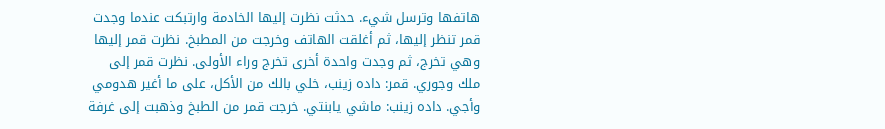هاتفها وترسل شيء. حدثت نظرت إليها الخادمة وارتبكت عندما وجدت قمر تنظر إليها، ثم أغلقت الهاتف وخرجت من المطبخ. نظرت قمر إليها وهي تخرج، ثم وجدت واحدة أخرى تخرج وراء الأولى. نظرت قمر إلى ملك وجوري. قمر: داده زينب، خلي بالك من الأكل، على ما أغير هدومي وأجي. داده زينب: ماشي يابنتي. خرجت قمر من الطبخ وذهبت إلى غرفة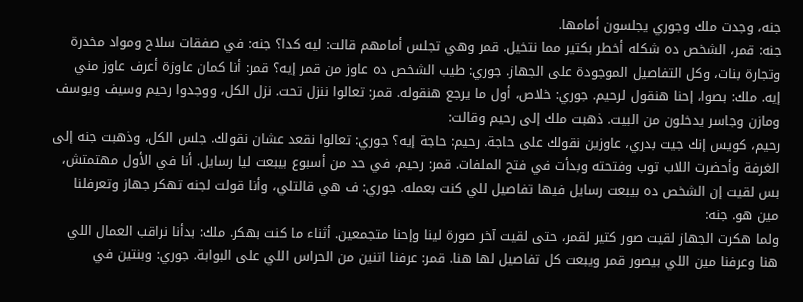جنه، وجدت ملك وجوري يجلسون أمامها.
جنه: قمر، الشخص ده شكله أخطر بكتير مما نتخيل. قمر وهي تجلس أمامهم قالت: ليه كدا؟ جنه: في صفقات سلاح ومواد مخدرة وتجارة بنات، وكل التفاصيل الموجودة على الجهاز. جوري: طيب الشخص ده عاوز من قمر إيه؟ قمر: أنا كمان عاوزة أعرف عاوز مني إيه. ملك: بصوا، إحنا هنقول لرحيم. جوري: خلاص، أول ما يرجع هنقوله. قمر: تعالوا ننزل تحت. نزل الكل، ووجدوا رحيم وسيف ويوسف ومازن وجاسر يدخلون من البيت. ذهبت ملك إلى رحيم وقالت:
رحيم، كويس إنك جيت بدري، عاوزين نقولك على حاجة. رحيم: حاجة إيه؟ جوري: تعالوا نقعد عشان نقولك. جلس الكل، وذهبت جنه إلى الغرفة وأحضرت اللاب توب وفتحته وبدأت في فتح الملفات. قمر: رحيم، في حد من أسبوع بيبعت ليا رسايل. أنا في الأول مهتمتش، بس لقيت إن الشخص ده بيبعت رسايل فيها تفاصيل للي كنت بعمله. جوري: ف هي قالتلي، وأنا قولت لجنه تهكر جهاز وتعرفلنا مين هو. جنه:
ولما هكرت الجهاز لقيت صور كتير لقمر، حتى لقيت آخر صورة لينا وإحنا متجمعين. أثناء ما كنت بهكر. ملك: بدأنا نراقب العمال اللي هنا وعرفنا مين اللي بيصور قمر ويبعت كل تفاصيل لها هنا. قمر: عرفنا اتنين من الحراس اللي على البوابة. جوري: وبنتين في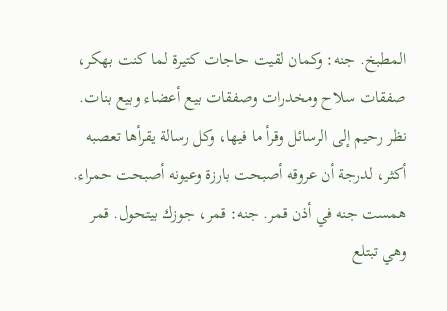المطبخ. جنه: وكمان لقيت حاجات كتيرة لما كنت بهكر، صفقات سلاح ومخدرات وصفقات بيع أعضاء وبيع بنات.
نظر رحيم إلى الرسائل وقرأ ما فيها، وكل رسالة يقرأها تعصبه أكثر، لدرجة أن عروقه أصبحت بارزة وعيونه أصبحت حمراء. همست جنه في أذن قمر. جنه: قمر، جوزك بيتحول. قمر وهي تبتلع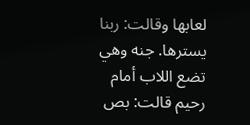لعابها وقالت: ربنا يسترها. جنه وهي تضع اللاب أمام رحيم قالت: بص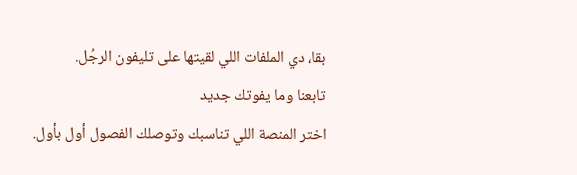بقا، دي الملفات اللي لقيتها على تليفون الرجُل.
تابعنا وما يفوتك جديد
اختر المنصة اللي تناسبك وتوصلك الفصول أول بأول.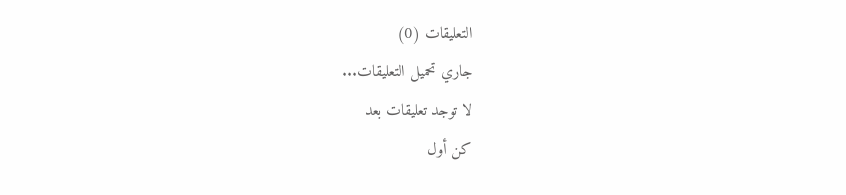التعليقات (0)
جاري تحميل التعليقات...
لا توجد تعليقات بعد
كن أول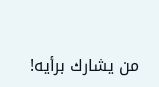من يشارك برأيه!